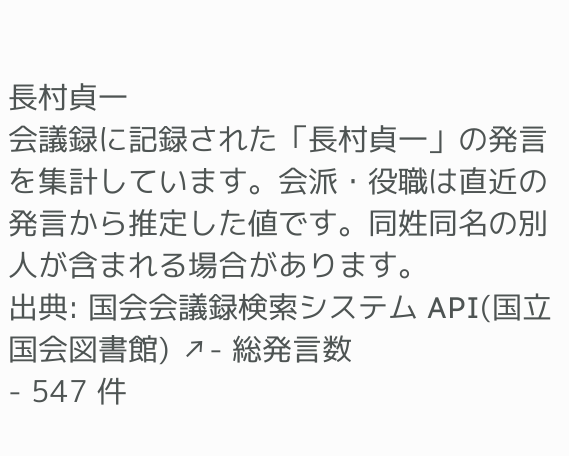長村貞一
会議録に記録された「長村貞一」の発言を集計しています。会派・役職は直近の発言から推定した値です。同姓同名の別人が含まれる場合があります。
出典: 国会会議録検索システム API(国立国会図書館) ↗- 総発言数
- 547 件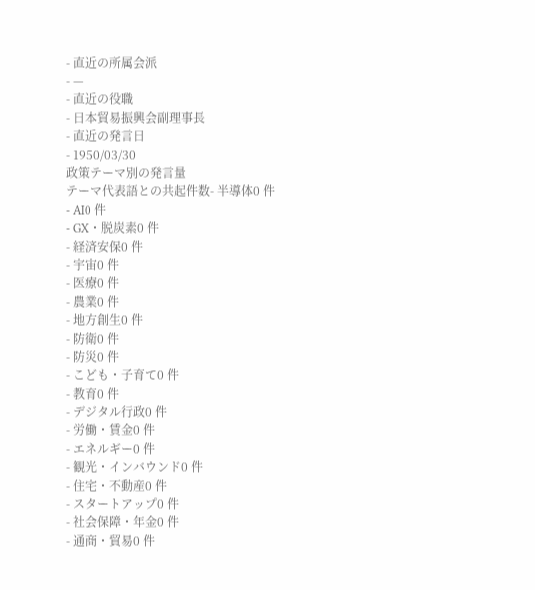- 直近の所属会派
- —
- 直近の役職
- 日本貿易振興会副理事長
- 直近の発言日
- 1950/03/30
政策テーマ別の発言量
テーマ代表語との共起件数- 半導体0 件
- AI0 件
- GX・脱炭素0 件
- 経済安保0 件
- 宇宙0 件
- 医療0 件
- 農業0 件
- 地方創生0 件
- 防衛0 件
- 防災0 件
- こども・子育て0 件
- 教育0 件
- デジタル行政0 件
- 労働・賃金0 件
- エネルギー0 件
- 観光・インバウンド0 件
- 住宅・不動産0 件
- スタートアップ0 件
- 社会保障・年金0 件
- 通商・貿易0 件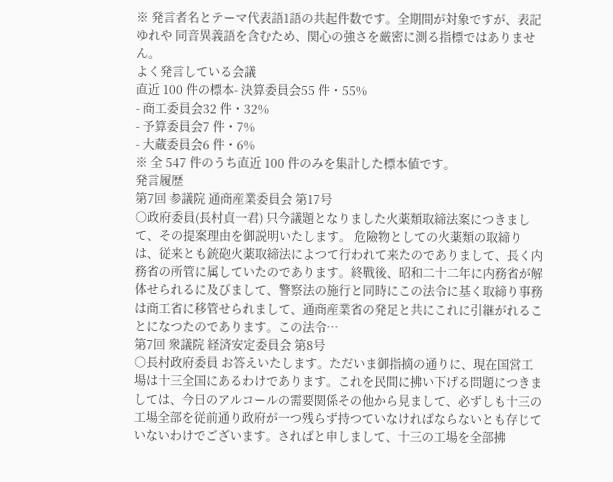※ 発言者名とテーマ代表語1語の共起件数です。全期間が対象ですが、表記ゆれや 同音異義語を含むため、関心の強さを厳密に測る指標ではありません。
よく発言している会議
直近 100 件の標本- 決算委員会55 件・55%
- 商工委員会32 件・32%
- 予算委員会7 件・7%
- 大蔵委員会6 件・6%
※ 全 547 件のうち直近 100 件のみを集計した標本値です。
発言履歴
第7回 参議院 通商産業委員会 第17号
○政府委員(長村貞一君) 只今議題となりました火薬類取締法案につきまして、その提案理由を御説明いたします。 危險物としての火薬類の取締りは、従来とも銃砲火薬取締法によつて行われて来たのでありまして、長く内務省の所管に属していたのであります。終戰後、昭和二十二年に内務省が解体せられるに及びまして、警察法の施行と同時にこの法令に基く取締り事務は商工省に移管せられまして、通商産業省の発足と共にこれに引継がれることになつたのであります。この法令…
第7回 衆議院 経済安定委員会 第8号
○長村政府委員 お答えいたします。ただいま御指摘の通りに、現在国営工場は十三全国にあるわけであります。これを民間に拂い下げる問題につきましては、今日のアルコールの需要関係その他から見まして、必ずしも十三の工場全部を従前通り政府が一つ残らず持つていなければならないとも存じていないわけでございます。さればと申しまして、十三の工場を全部拂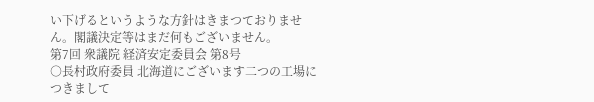い下げるというような方針はきまつておりません。閣議決定等はまだ何もございません。
第7回 衆議院 経済安定委員会 第8号
○長村政府委員 北海道にございます二つの工場につきまして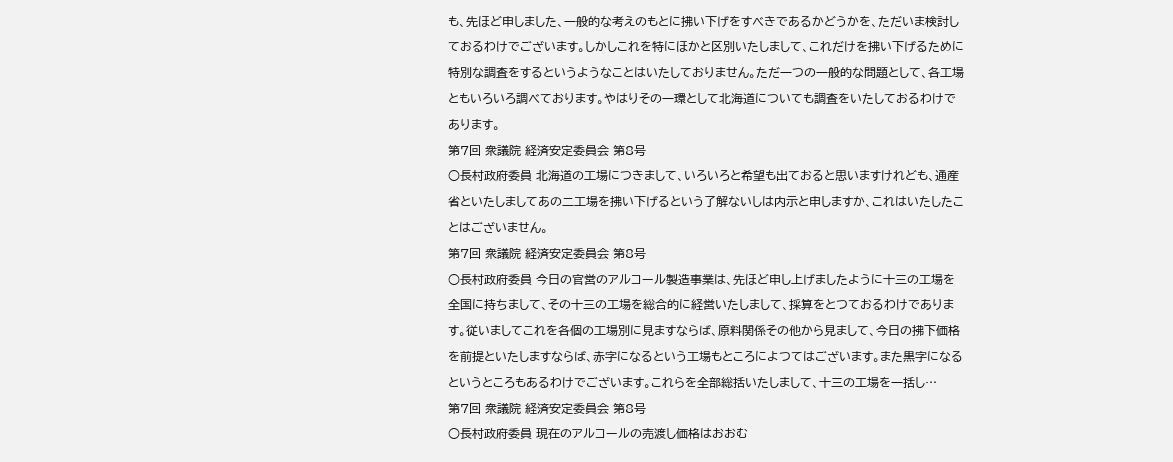も、先ほど申しました、一般的な考えのもとに拂い下げをすべきであるかどうかを、ただいま検討しておるわけでございます。しかしこれを特にほかと区別いたしまして、これだけを拂い下げるために特別な調査をするというようなことはいたしておりません。ただ一つの一般的な問題として、各工場ともいろいろ調べております。やはりその一環として北海道についても調査をいたしておるわけであります。
第7回 衆議院 経済安定委員会 第8号
○長村政府委員 北海道の工場につきまして、いろいろと希望も出ておると思いますけれども、通産省といたしましてあの二工場を拂い下げるという了解ないしは内示と申しますか、これはいたしたことはございません。
第7回 衆議院 経済安定委員会 第8号
○長村政府委員 今日の官営のアルコール製造事業は、先ほど申し上げましたように十三の工場を全国に持ちまして、その十三の工場を総合的に経営いたしまして、採算をとつておるわけであります。従いましてこれを各個の工場別に見ますならば、原料関係その他から見まして、今日の拂下価格を前提といたしますならば、赤字になるという工場もところによつてはございます。また黒字になるというところもあるわけでございます。これらを全部総括いたしまして、十三の工場を一括し…
第7回 衆議院 経済安定委員会 第8号
○長村政府委員 現在のアルコールの売渡し価格はおおむ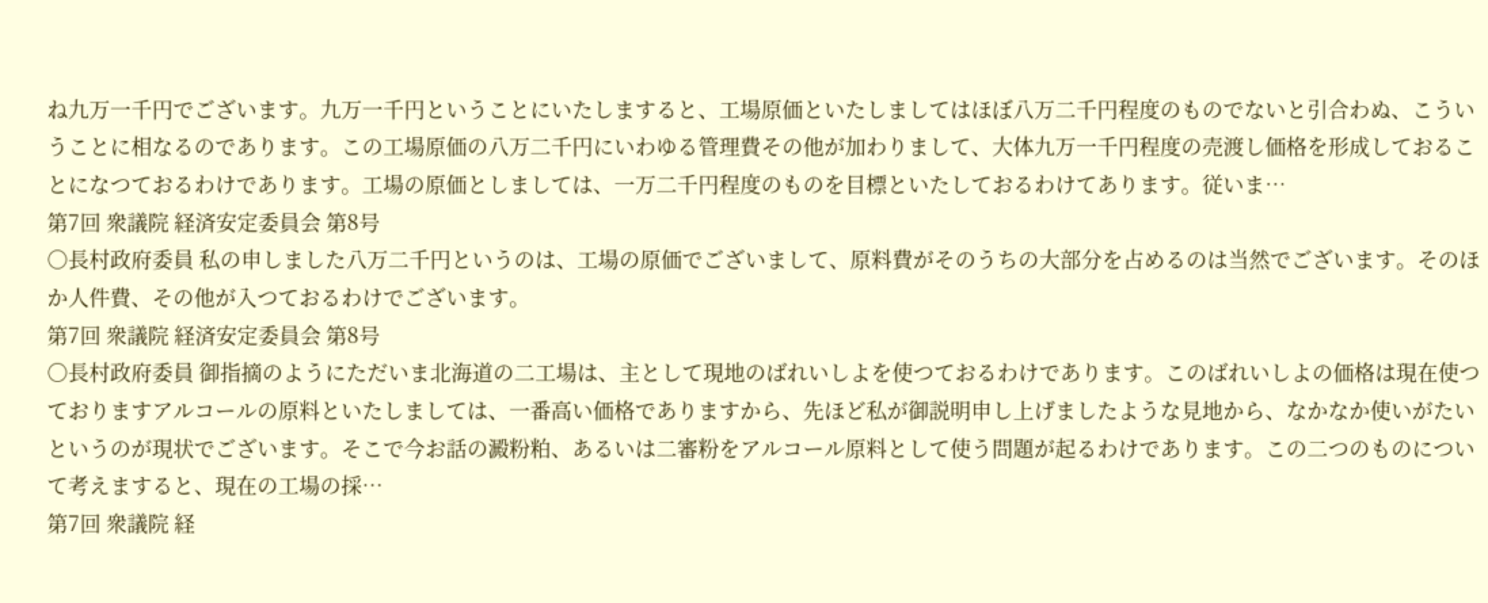ね九万一千円でございます。九万一千円ということにいたしますると、工場原価といたしましてはほぼ八万二千円程度のものでないと引合わぬ、こういうことに相なるのであります。この工場原価の八万二千円にいわゆる管理費その他が加わりまして、大体九万一千円程度の売渡し価格を形成しておることになつておるわけであります。工場の原価としましては、一万二千円程度のものを目標といたしておるわけてあります。従いま…
第7回 衆議院 経済安定委員会 第8号
○長村政府委員 私の申しました八万二千円というのは、工場の原価でございまして、原料費がそのうちの大部分を占めるのは当然でございます。そのほか人件費、その他が入つておるわけでございます。
第7回 衆議院 経済安定委員会 第8号
○長村政府委員 御指摘のようにただいま北海道の二工場は、主として現地のばれいしよを使つておるわけであります。このばれいしよの価格は現在使つておりますアルコールの原料といたしましては、一番高い価格でありますから、先ほど私が御説明申し上げましたような見地から、なかなか使いがたいというのが現状でございます。そこで今お話の澱粉粕、あるいは二審粉をアルコール原料として使う問題が起るわけであります。この二つのものについて考えますると、現在の工場の採…
第7回 衆議院 経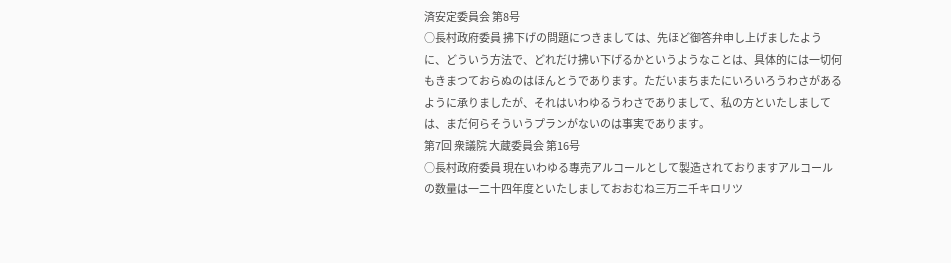済安定委員会 第8号
○長村政府委員 拂下げの問題につきましては、先ほど御答弁申し上げましたように、どういう方法で、どれだけ拂い下げるかというようなことは、具体的には一切何もきまつておらぬのはほんとうであります。ただいまちまたにいろいろうわさがあるように承りましたが、それはいわゆるうわさでありまして、私の方といたしましては、まだ何らそういうプランがないのは事実であります。
第7回 衆議院 大蔵委員会 第16号
○長村政府委員 現在いわゆる專売アルコールとして製造されておりますアルコールの数量は一二十四年度といたしましておおむね三万二千キロリツ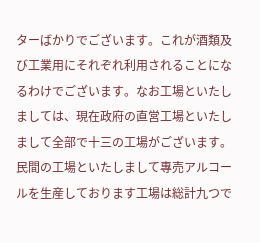ターばかりでございます。これが酒類及び工業用にそれぞれ利用されることになるわけでございます。なお工場といたしましては、現在政府の直営工場といたしまして全部で十三の工場がございます。民間の工場といたしまして專売アルコールを生産しております工場は総計九つで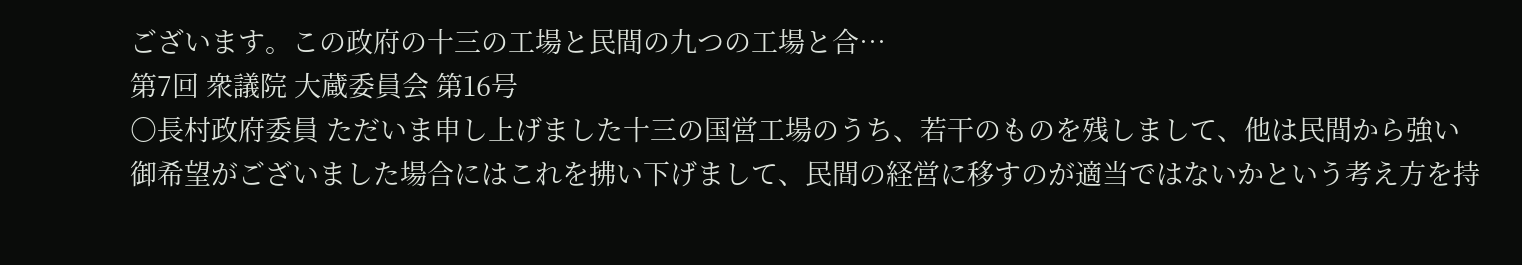ございます。この政府の十三の工場と民間の九つの工場と合…
第7回 衆議院 大蔵委員会 第16号
○長村政府委員 ただいま申し上げました十三の国営工場のうち、若干のものを残しまして、他は民間から強い御希望がございました場合にはこれを拂い下げまして、民間の経営に移すのが適当ではないかという考え方を持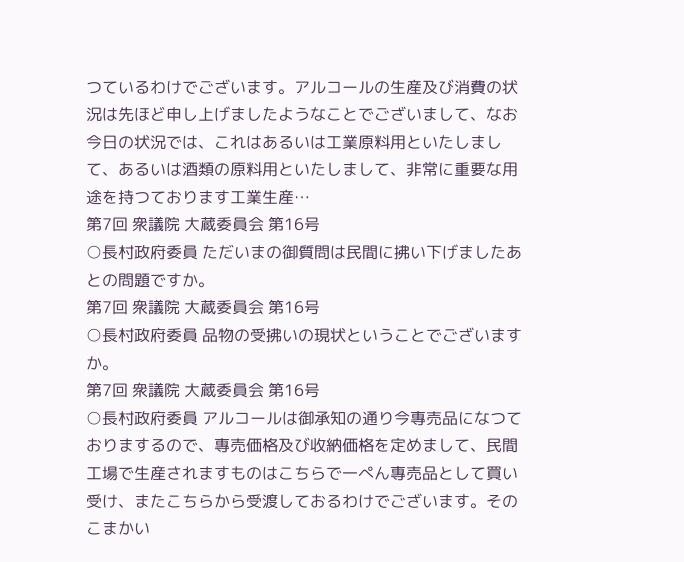つているわけでございます。アルコールの生産及び消費の状況は先ほど申し上げましたようなことでございまして、なお今日の状況では、これはあるいは工業原料用といたしまして、あるいは酒類の原料用といたしまして、非常に重要な用途を持つております工業生産…
第7回 衆議院 大蔵委員会 第16号
○長村政府委員 ただいまの御質問は民間に拂い下げましたあとの問題ですか。
第7回 衆議院 大蔵委員会 第16号
○長村政府委員 品物の受拂いの現状ということでございますか。
第7回 衆議院 大蔵委員会 第16号
○長村政府委員 アルコールは御承知の通り今專売品になつておりまするので、專売価格及び收納価格を定めまして、民間工場で生産されますものはこちらで一ぺん專売品として買い受け、またこちらから受渡しておるわけでございます。そのこまかい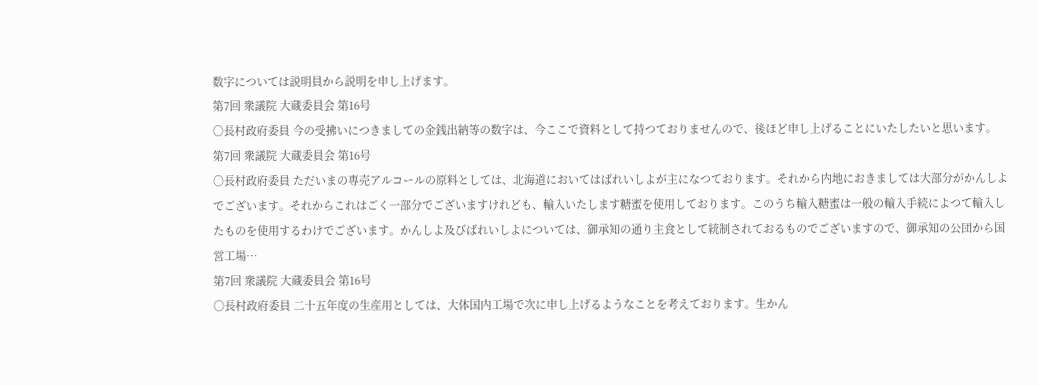数字については説明員から説明を申し上げます。
第7回 衆議院 大蔵委員会 第16号
○長村政府委員 今の受拂いにつきましての金銭出納等の数字は、今ここで資料として持つておりませんので、後ほど申し上げることにいたしたいと思います。
第7回 衆議院 大蔵委員会 第16号
○長村政府委員 ただいまの專売アルコールの原料としては、北海道においてはばれいしよが主になつております。それから内地におきましては大部分がかんしよでございます。それからこれはごく一部分でございますけれども、輸入いたします糖蜜を使用しております。このうち輸入糖蜜は一般の輸入手続によつて輸入したものを使用するわけでございます。かんしよ及びばれいしよについては、御承知の通り主食として統制されておるものでございますので、御承知の公団から国営工場…
第7回 衆議院 大蔵委員会 第16号
○長村政府委員 二十五年度の生産用としては、大体国内工場で次に申し上げるようなことを考えております。生かん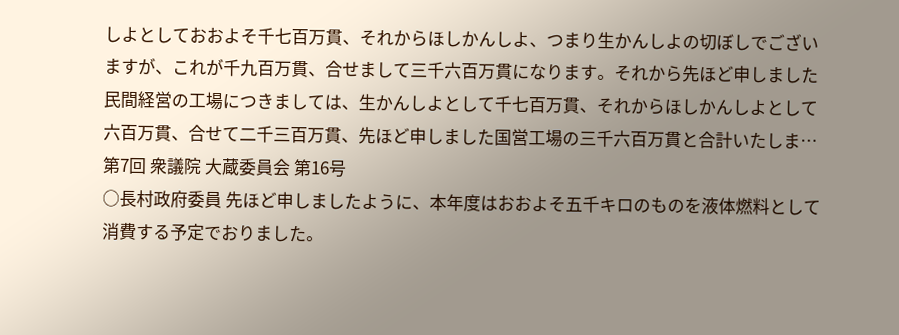しよとしておおよそ千七百万貫、それからほしかんしよ、つまり生かんしよの切ぼしでございますが、これが千九百万貫、合せまして三千六百万貫になります。それから先ほど申しました民間経営の工場につきましては、生かんしよとして千七百万貫、それからほしかんしよとして六百万貫、合せて二千三百万貫、先ほど申しました国営工場の三千六百万貫と合計いたしま…
第7回 衆議院 大蔵委員会 第16号
○長村政府委員 先ほど申しましたように、本年度はおおよそ五千キロのものを液体燃料として消費する予定でおりました。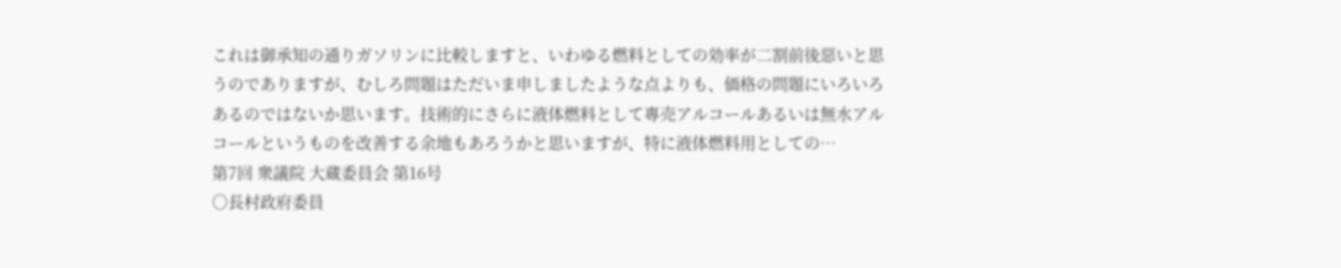これは御承知の通りガソリンに比較しますと、いわゆる燃料としての効率が二割前後惡いと思うのでありますが、むしろ問題はただいま申しましたような点よりも、価格の問題にいろいろあるのではないか思います。技術的にさらに液体燃料として專売アルコールあるいは無水アルコールというものを改善する余地もあろうかと思いますが、特に液体燃料用としての…
第7回 衆議院 大蔵委員会 第16号
○長村政府委員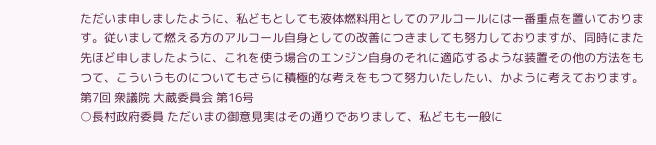ただいま申しましたように、私どもとしても液体燃料用としてのアルコールには一番重点を置いております。従いまして燃える方のアルコール自身としての改善につきましても努力しておりますが、同時にまた先ほど申しましたように、これを使う場合のエンジン自身のそれに適応するような装置その他の方法をもつて、こういうものについてもさらに積極的な考えをもつて努力いたしたい、かように考えております。
第7回 衆議院 大蔵委員会 第16号
○長村政府委員 ただいまの御意見実はその通りでありまして、私どもも一般に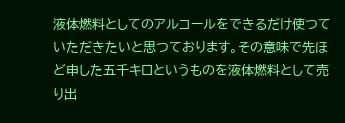液体燃料としてのアルコールをできるだけ使つていただきたいと思つております。その意味で先ほど申した五千キロというものを液体燃料として売り出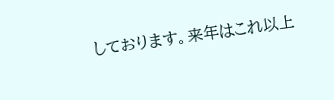しております。来年はこれ以上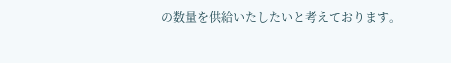の数量を供給いたしたいと考えております。